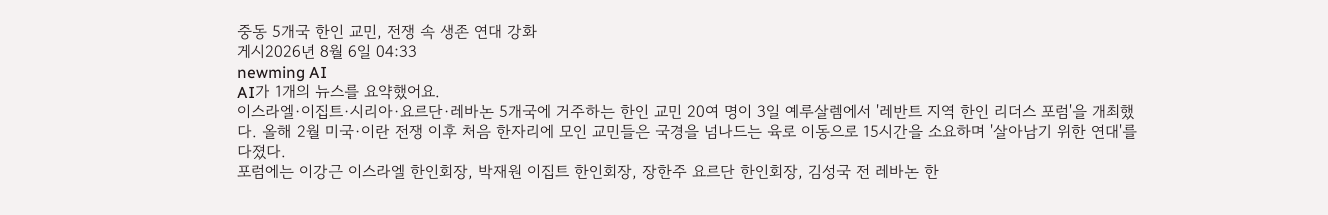중동 5개국 한인 교민, 전쟁 속 생존 연대 강화
게시2026년 8월 6일 04:33
newming AI
AI가 1개의 뉴스를 요약했어요.
이스라엘·이집트·시리아·요르단·레바논 5개국에 거주하는 한인 교민 20여 명이 3일 예루살렘에서 '레반트 지역 한인 리더스 포럼'을 개최했다. 올해 2월 미국·이란 전쟁 이후 처음 한자리에 모인 교민들은 국경을 넘나드는 육로 이동으로 15시간을 소요하며 '살아남기 위한 연대'를 다졌다.
포럼에는 이강근 이스라엘 한인회장, 박재원 이집트 한인회장, 장한주 요르단 한인회장, 김성국 전 레바논 한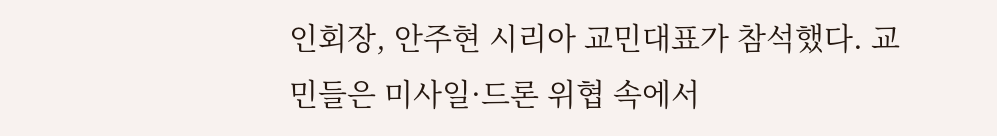인회장, 안주현 시리아 교민대표가 참석했다. 교민들은 미사일·드론 위협 속에서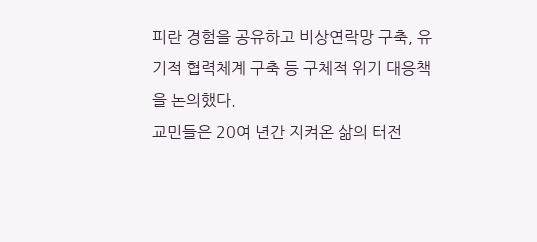피란 경험을 공유하고 비상연락망 구축, 유기적 협력체계 구축 등 구체적 위기 대응책을 논의했다.
교민들은 20여 년간 지켜온 삶의 터전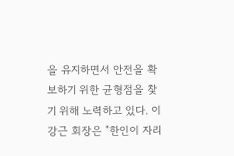을 유지하면서 안전을 확보하기 위한 균형점을 찾기 위해 노력하고 있다. 이강근 회장은 "한인이 자리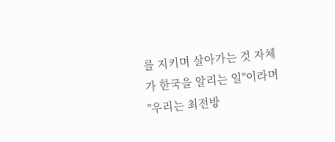를 지키며 살아가는 것 자체가 한국을 알리는 일"이라며 "우리는 최전방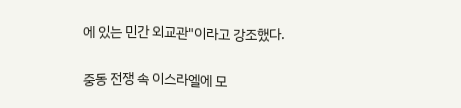에 있는 민간 외교관"이라고 강조했다.

중동 전쟁 속 이스라엘에 모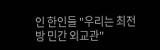인 한인들 "우리는 최전방 민간 외교관"